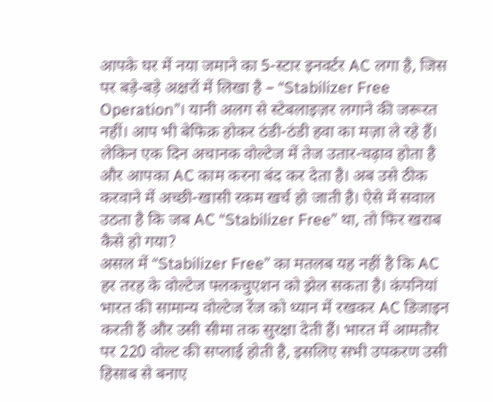आपके घर में नया जमाने का 5-स्टार इनवर्टर AC लगा है, जिस पर बड़े-बड़े अक्षरों में लिखा है – “Stabilizer Free Operation”। यानी अलग से स्टेबलाइज़र लगाने की जरूरत नहीं। आप भी बेफिक्र होकर ठंडी-ठंडी हवा का मज़ा ले रहे हैं।
लेकिन एक दिन अचानक वोल्टेज में तेज उतार-चढ़ाव होता है और आपका AC काम करना बंद कर देता है। अब उसे ठीक करवाने में अच्छी-खासी रकम खर्च हो जाती है। ऐसे में सवाल उठता है कि जब AC “Stabilizer Free” था, तो फिर खराब कैसे हो गया?
असल में “Stabilizer Free” का मतलब यह नहीं है कि AC हर तरह के वोल्टेज फ्लकचुएशन को झेल सकता है। कंपनियां भारत की सामान्य वोल्टेज रेंज को ध्यान में रखकर AC डिजाइन करती हैं और उसी सीमा तक सुरक्षा देती हैं। भारत में आमतौर पर 220 वोल्ट की सप्लाई होती है, इसलिए सभी उपकरण उसी हिसाब से बनाए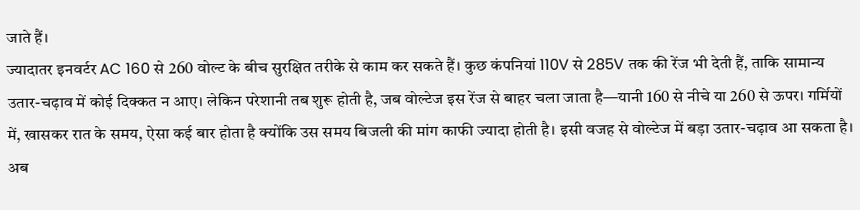जाते हैं।
ज्यादातर इनवर्टर AC 160 से 260 वोल्ट के बीच सुरक्षित तरीके से काम कर सकते हैं। कुछ कंपनियां 110V से 285V तक की रेंज भी देती हैं, ताकि सामान्य उतार-चढ़ाव में कोई दिक्कत न आए। लेकिन परेशानी तब शुरू होती है, जब वोल्टेज इस रेंज से बाहर चला जाता है—यानी 160 से नीचे या 260 से ऊपर। गर्मियों में, खासकर रात के समय, ऐसा कई बार होता है क्योंकि उस समय बिजली की मांग काफी ज्यादा होती है। इसी वजह से वोल्टेज में बड़ा उतार-चढ़ाव आ सकता है।
अब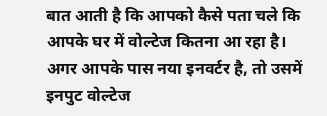बात आती है कि आपको कैसे पता चले कि आपके घर में वोल्टेज कितना आ रहा है। अगर आपके पास नया इनवर्टर है, तो उसमें इनपुट वोल्टेज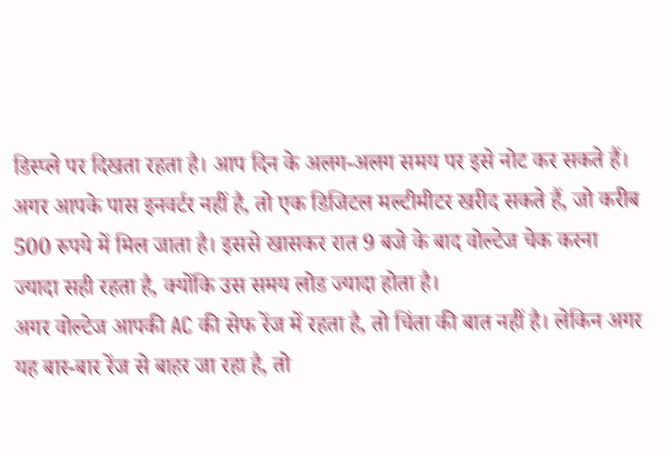डिस्प्ले पर दिखता रहता है। आप दिन के अलग-अलग समय पर इसे नोट कर सकते हैं। अगर आपके पास इनवर्टर नहीं है, तो एक डिजिटल मल्टीमीटर खरीद सकते हैं, जो करीब 500 रुपये में मिल जाता है। इससे खासकर रात 9 बजे के बाद वोल्टेज चेक करना ज्यादा सही रहता है, क्योंकि उस समय लोड ज्यादा होता है।
अगर वोल्टेज आपकी AC की सेफ रेंज में रहता है, तो चिंता की बात नहीं है। लेकिन अगर यह बार-बार रेंज से बाहर जा रहा है, तो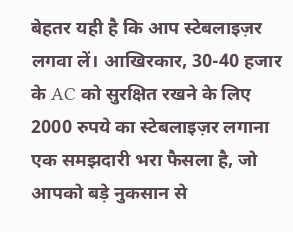बेहतर यही है कि आप स्टेबलाइज़र लगवा लें। आखिरकार, 30-40 हजार के AC को सुरक्षित रखने के लिए 2000 रुपये का स्टेबलाइज़र लगाना एक समझदारी भरा फैसला है, जो आपको बड़े नुकसान से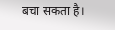बचा सकता है।